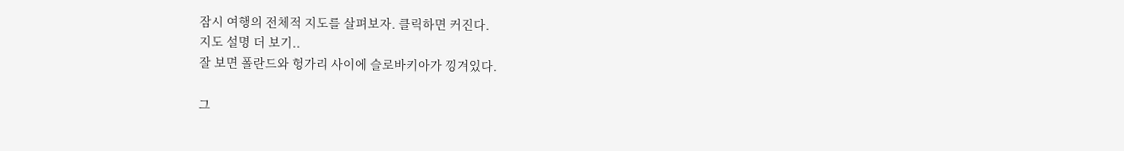잠시 여행의 전체적 지도를 살펴보자. 클릭하면 커진다.
지도 설명 더 보기..
잘 보면 폴란드와 헝가리 사이에 슬로바키아가 낑겨있다.

그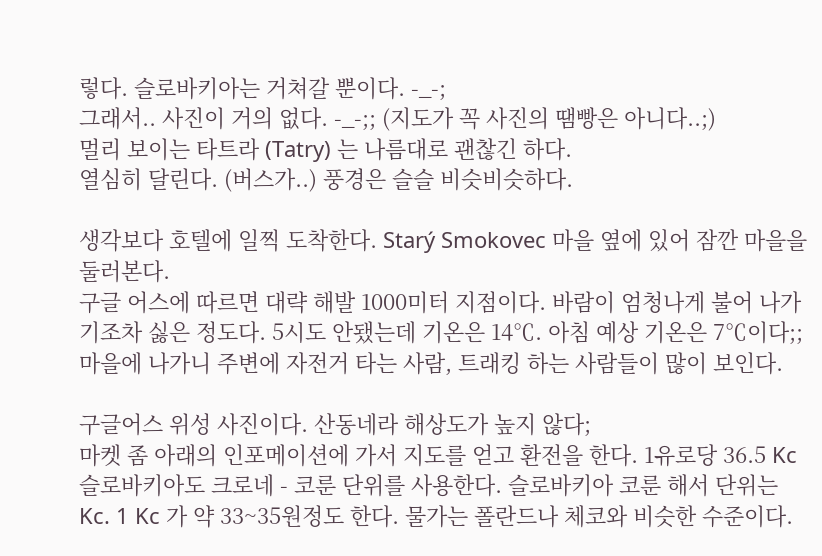렇다. 슬로바키아는 거쳐갈 뿐이다. -_-;
그래서.. 사진이 거의 없다. -_-;; (지도가 꼭 사진의 땜빵은 아니다..;)
멀리 보이는 타트라 (Tatry) 는 나름대로 괜찮긴 하다.
열심히 달린다. (버스가..) 풍경은 슬슬 비슷비슷하다.

생각보다 호텔에 일찍 도착한다. Starý Smokovec 마을 옆에 있어 잠깐 마을을 둘러본다.
구글 어스에 따르면 대략 해발 1000미터 지점이다. 바람이 엄청나게 불어 나가기조차 싫은 정도다. 5시도 안됐는데 기온은 14℃. 아침 예상 기온은 7℃이다;;
마을에 나가니 주변에 자전거 타는 사람, 트래킹 하는 사람들이 많이 보인다.

구글어스 위성 사진이다. 산동네라 해상도가 높지 않다;
마켓 좀 아래의 인포메이션에 가서 지도를 얻고 환전을 한다. 1유로당 36.5 Kc
슬로바키아도 크로네 - 코룬 단위를 사용한다. 슬로바키아 코룬 해서 단위는 Kc. 1 Kc 가 약 33~35원정도 한다. 물가는 폴란드나 체코와 비슷한 수준이다.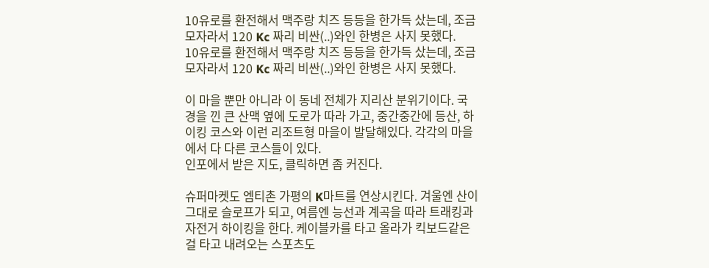10유로를 환전해서 맥주랑 치즈 등등을 한가득 샀는데, 조금 모자라서 120 Kc 짜리 비싼(..)와인 한병은 사지 못했다.
10유로를 환전해서 맥주랑 치즈 등등을 한가득 샀는데, 조금 모자라서 120 Kc 짜리 비싼(..)와인 한병은 사지 못했다.

이 마을 뿐만 아니라 이 동네 전체가 지리산 분위기이다. 국경을 낀 큰 산맥 옆에 도로가 따라 가고, 중간중간에 등산, 하이킹 코스와 이런 리조트형 마을이 발달해있다. 각각의 마을에서 다 다른 코스들이 있다.
인포에서 받은 지도, 클릭하면 좀 커진다.

슈퍼마켓도 엠티촌 가평의 K마트를 연상시킨다. 겨울엔 산이 그대로 슬로프가 되고, 여름엔 능선과 계곡을 따라 트래킹과 자전거 하이킹을 한다. 케이블카를 타고 올라가 킥보드같은걸 타고 내려오는 스포츠도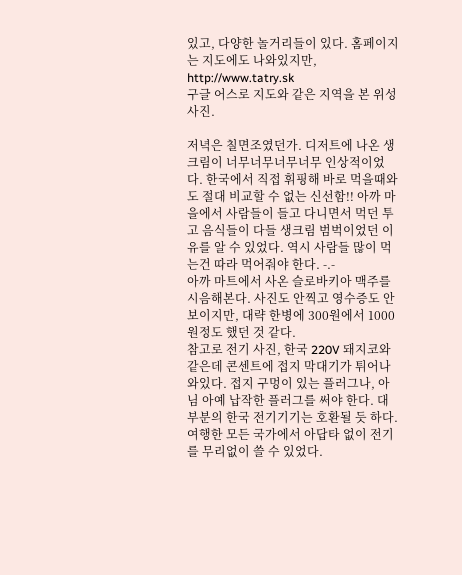있고, 다양한 놀거리들이 있다. 홈페이지는 지도에도 나와있지만, http://www.tatry.sk
구글 어스로 지도와 같은 지역을 본 위성사진.

저녁은 칠면조였던가. 디저트에 나온 생크림이 너무너무너무너무 인상적이었다. 한국에서 직접 휘핑해 바로 먹을때와도 절대 비교할 수 없는 신선함!! 아까 마을에서 사람들이 들고 다니면서 먹던 투고 음식들이 다들 생크림 범벅이었던 이유를 알 수 있었다. 역시 사람들 많이 먹는건 따라 먹어줘야 한다. -.-
아까 마트에서 사온 슬로바키아 맥주를 시음해본다. 사진도 안찍고 영수증도 안보이지만, 대략 한병에 300원에서 1000원정도 했던 것 같다.
참고로 전기 사진, 한국 220V 돼지코와 같은데 콘센트에 접지 막대기가 튀어나와있다. 접지 구멍이 있는 플러그나, 아님 아예 납작한 플러그를 써야 한다. 대부분의 한국 전기기기는 호환될 듯 하다. 여행한 모든 국가에서 아답타 없이 전기를 무리없이 쓸 수 있었다.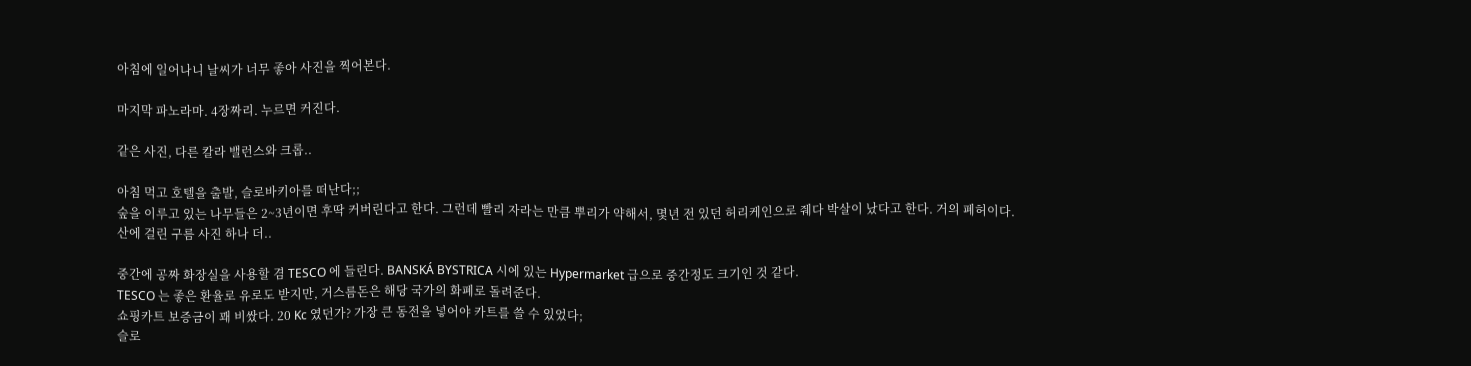아침에 일어나니 날씨가 너무 좋아 사진을 찍어본다.

마지막 파노라마. 4장짜리. 누르면 커진다.

같은 사진, 다른 칼라 밸런스와 크롭..

아침 먹고 호텔을 출발, 슬로바키아를 떠난다;;
숲을 이루고 있는 나무들은 2~3년이면 후딱 커버린다고 한다. 그런데 빨리 자라는 만큼 뿌리가 약해서, 몇년 전 있던 허리케인으로 줴다 박살이 났다고 한다. 거의 폐허이다.
산에 걸린 구름 사진 하나 더..

중간에 공짜 화장실을 사용할 겸 TESCO 에 들린다. BANSKÁ BYSTRICA 시에 있는 Hypermarket 급으로 중간정도 크기인 것 같다.
TESCO 는 좋은 환율로 유로도 받지만, 거스름돈은 해당 국가의 화폐로 돌려준다.
쇼핑카트 보증금이 꽤 비쌌다. 20 Kc 였던가? 가장 큰 동전을 넣어야 카트를 쓸 수 있었다;
슬로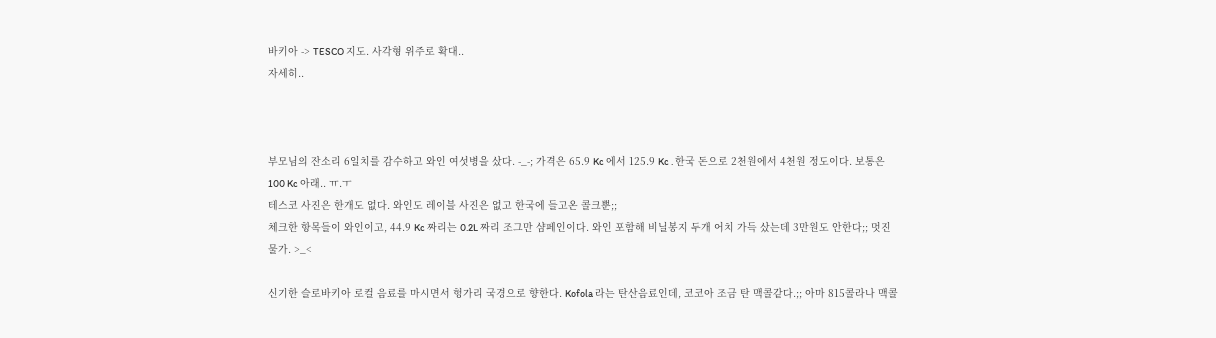바키아 -> TESCO 지도. 사각형 위주로 확대..
자세히..



부모님의 잔소리 6일치를 감수하고 와인 여섯병을 샀다. -_-; 가격은 65.9 Kc 에서 125.9 Kc . 한국 돈으로 2천원에서 4천원 정도이다. 보통은 100 Kc 아래.. ㅠ.ㅜ
테스코 사진은 한개도 없다. 와인도 레이블 사진은 없고 한국에 들고온 콜크뿐;;
체크한 항목들이 와인이고, 44.9 Kc 짜리는 0.2L 짜리 조그만 샴페인이다. 와인 포함해 비닐봉지 두개 어치 가득 샀는데 3만원도 안한다;; 멋진 물가. >_<

신기한 슬로바키아 로컬 음료를 마시면서 헝가리 국경으로 향한다. Kofola 라는 탄산음료인데, 코코아 조금 탄 맥콜같다.;; 아마 815콜라나 맥콜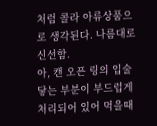처럼 콜라 아류상품으로 생각된다. 나름대로 신선함.
아, 캔 오픈 링의 입술 닿는 부분이 부드럽게 처리되어 있어 먹을때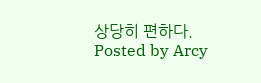상당히 편하다.
Posted by Arcy